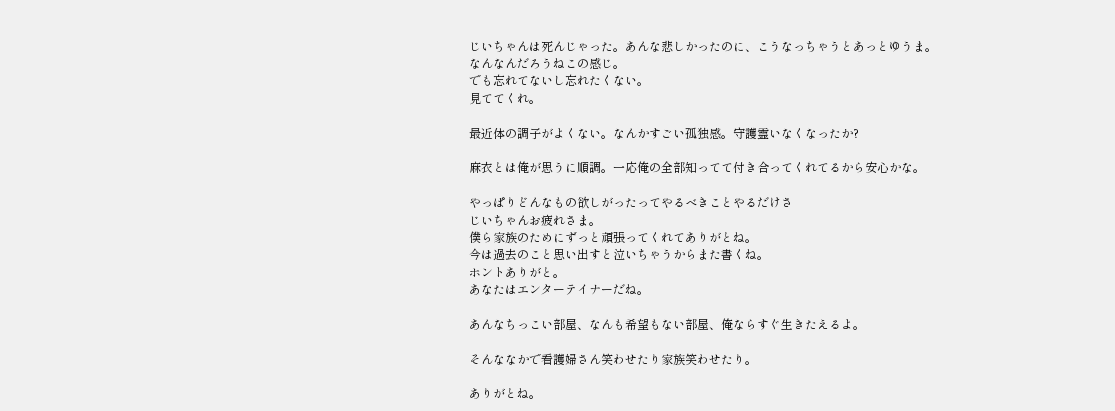じいちゃんは死んじゃった。あんな悲しかったのに、こうなっちゃうとあっとゆうま。
なんなんだろうねこの感じ。
でも忘れてないし忘れたくない。
見ててくれ。

最近体の調子がよくない。なんかすごい孤独感。守護霊いなくなったか?

麻衣とは俺が思うに順調。一応俺の全部知ってて付き合ってくれてるから安心かな。

やっぱりどんなもの欲しがったってやるべきことやるだけさ
じいちゃんお疲れさま。
僕ら家族のためにずっと頑張ってくれてありがとね。
今は過去のこと思い出すと泣いちゃうからまた書くね。
ホントありがと。
あなたはエンターテイナーだね。

あんなちっこい部屋、なんも希望もない部屋、俺ならすぐ生きたえるよ。

そんななかで看護婦さん笑わせたり家族笑わせたり。

ありがとね。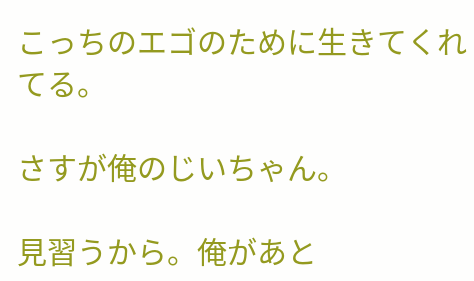こっちのエゴのために生きてくれてる。

さすが俺のじいちゃん。

見習うから。俺があと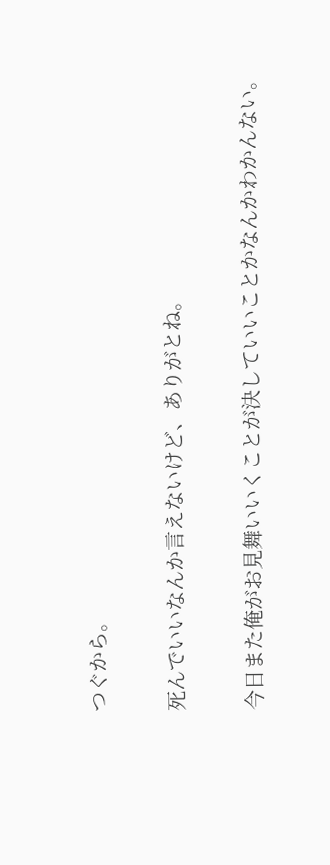つぐから。

死んでいいなんか言えないけど、ありがとね。

今日また俺がお見舞いいくことが決していいことかなんかわかんない。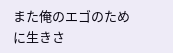また俺のエゴのために生きさ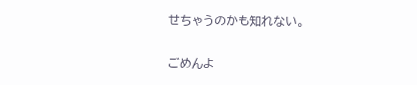せちゃうのかも知れない。

ごめんよ